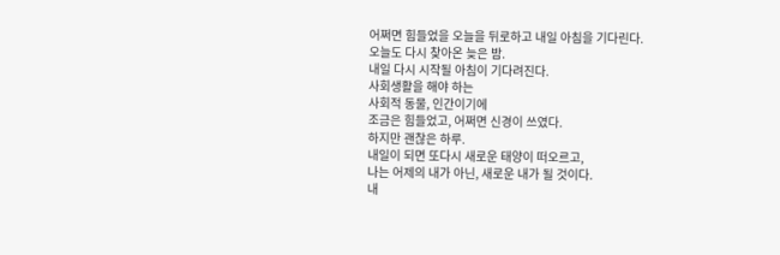어쩌면 힘들었을 오늘을 뒤로하고 내일 아침을 기다린다.
오늘도 다시 찾아온 늦은 밤.
내일 다시 시작될 아침이 기다려진다.
사회생활을 해야 하는
사회적 동물, 인간이기에
조금은 힘들었고, 어쩌면 신경이 쓰였다.
하지만 괜찮은 하루.
내일이 되면 또다시 새로운 태양이 떠오르고,
나는 어제의 내가 아닌, 새로운 내가 될 것이다.
내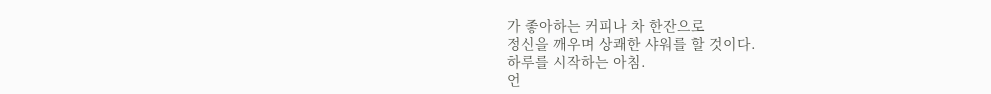가 좋아하는 커피나 차 한잔으로
정신을 깨우며 상쾌한 샤워를 할 것이다.
하루를 시작하는 아침.
언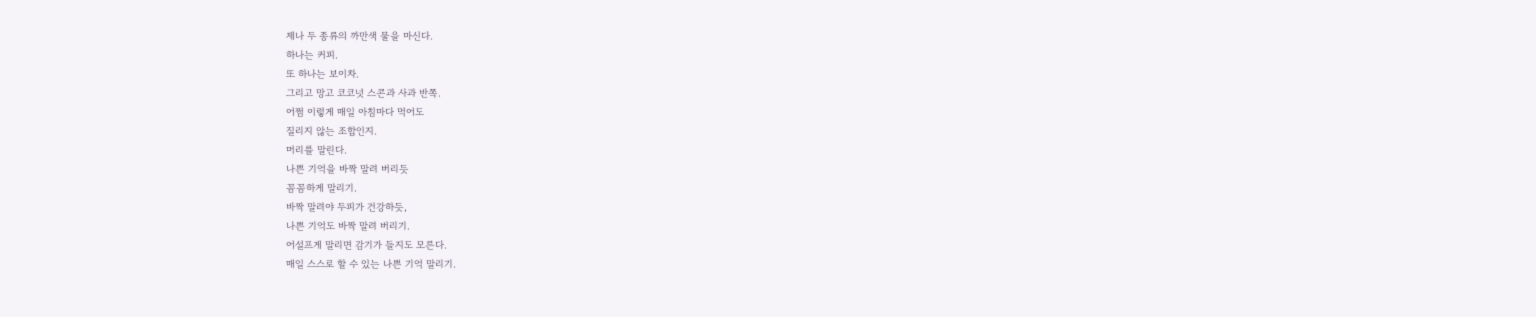제나 두 종류의 까만색 물을 마신다.
하나는 커피.
또 하나는 보이차.
그리고 망고 코코넛 스콘과 사과 반쪽.
어쩜 이렇게 매일 아침마다 먹어도
질리지 않는 조합인지.
머리를 말린다.
나쁜 기억을 바짝 말려 버리듯
꼼꼼하게 말리기.
바짝 말려야 두피가 건강하듯,
나쁜 기억도 바짝 말려 버리기.
어설프게 말리면 감기가 들지도 모른다.
매일 스스로 할 수 있는 나쁜 기억 말리기.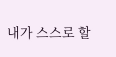내가 스스로 할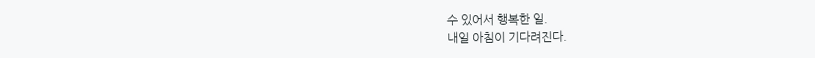수 있어서 행복한 일.
내일 아침이 기다려진다.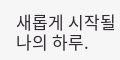새롭게 시작될 나의 하루.